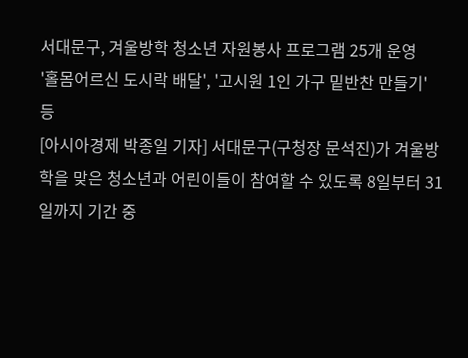서대문구, 겨울방학 청소년 자원봉사 프로그램 25개 운영
'홀몸어르신 도시락 배달', '고시원 1인 가구 밑반찬 만들기' 등
[아시아경제 박종일 기자] 서대문구(구청장 문석진)가 겨울방학을 맞은 청소년과 어린이들이 참여할 수 있도록 8일부터 31일까지 기간 중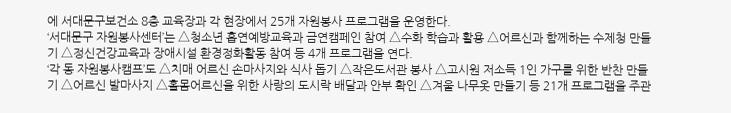에 서대문구보건소 8층 교육장과 각 현장에서 25개 자원봉사 프로그램을 운영한다.
‘서대문구 자원봉사센터’는 △청소년 흡연예방교육과 금연캠페인 참여 △수화 학습과 활용 △어르신과 함께하는 수제청 만들기 △정신건강교육과 장애시설 환경정화활동 참여 등 4개 프로그램을 연다.
‘각 동 자원봉사캠프’도 △치매 어르신 손마사지와 식사 돕기 △작은도서관 봉사 △고시원 저소득 1인 가구를 위한 반찬 만들기 △어르신 발마사지 △홀몸어르신을 위한 사랑의 도시락 배달과 안부 확인 △겨울 나무옷 만들기 등 21개 프로그램을 주관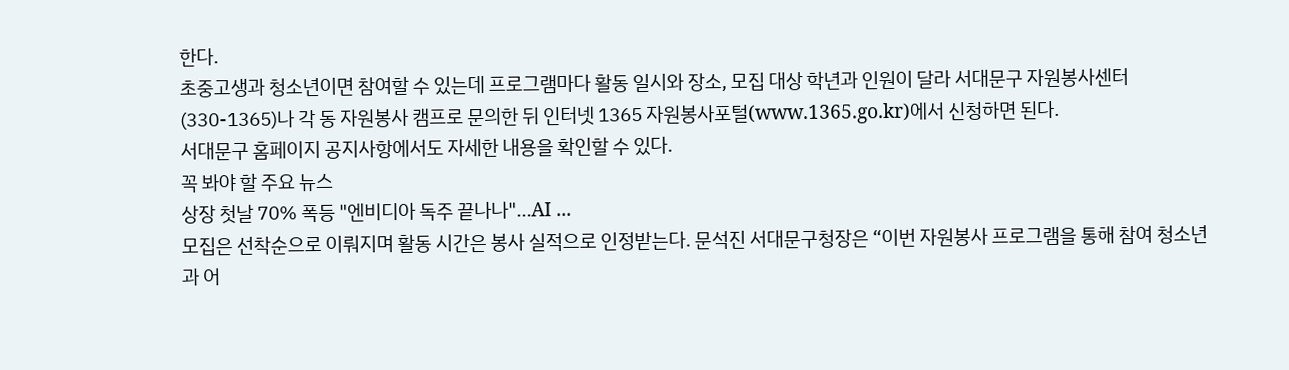한다.
초중고생과 청소년이면 참여할 수 있는데 프로그램마다 활동 일시와 장소, 모집 대상 학년과 인원이 달라 서대문구 자원봉사센터(330-1365)나 각 동 자원봉사 캠프로 문의한 뒤 인터넷 1365 자원봉사포털(www.1365.go.kr)에서 신청하면 된다.
서대문구 홈페이지 공지사항에서도 자세한 내용을 확인할 수 있다.
꼭 봐야 할 주요 뉴스
상장 첫날 70% 폭등 "엔비디아 독주 끝나나"…AI ...
모집은 선착순으로 이뤄지며 활동 시간은 봉사 실적으로 인정받는다. 문석진 서대문구청장은 “이번 자원봉사 프로그램을 통해 참여 청소년과 어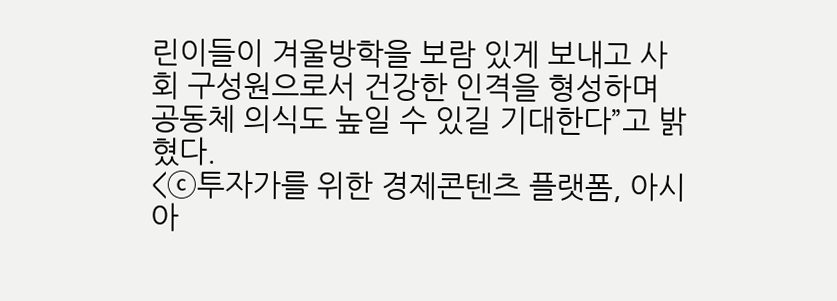린이들이 겨울방학을 보람 있게 보내고 사회 구성원으로서 건강한 인격을 형성하며 공동체 의식도 높일 수 있길 기대한다”고 밝혔다.
<ⓒ투자가를 위한 경제콘텐츠 플랫폼, 아시아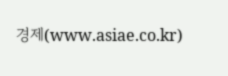경제(www.asiae.co.kr)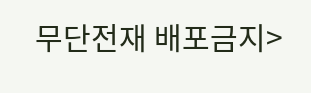무단전재 배포금지>